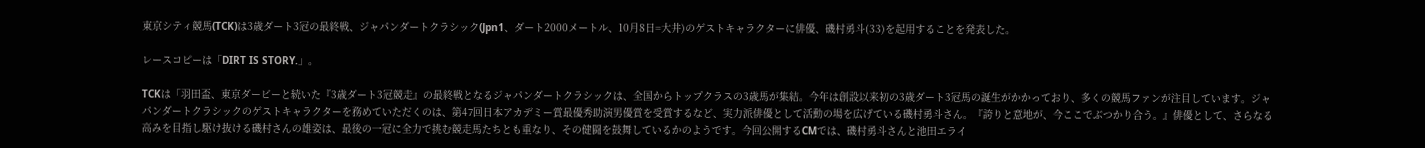東京シティ競馬(TCK)は3歳ダート3冠の最終戦、ジャパンダートクラシック(Jpn1、ダート2000メートル、10月8日=大井)のゲストキャラクターに俳優、磯村勇斗(33)を起用することを発表した。

レースコピーは「DIRT IS STORY.」。

TCKは「羽田盃、東京ダービーと続いた『3歳ダート3冠競走』の最終戦となるジャパンダートクラシックは、全国からトップクラスの3歳馬が集結。今年は創設以来初の3歳ダート3冠馬の誕生がかかっており、多くの競馬ファンが注目しています。ジャパンダートクラシックのゲストキャラクターを務めていただくのは、第47回日本アカデミー賞最優秀助演男優賞を受賞するなど、実力派俳優として活動の場を広げている磯村勇斗さん。『誇りと意地が、今ここでぶつかり合う。』俳優として、さらなる高みを目指し駆け抜ける磯村さんの雄姿は、最後の一冠に全力で挑む競走馬たちとも重なり、その健闘を鼓舞しているかのようです。今回公開するCMでは、磯村勇斗さんと池田エライ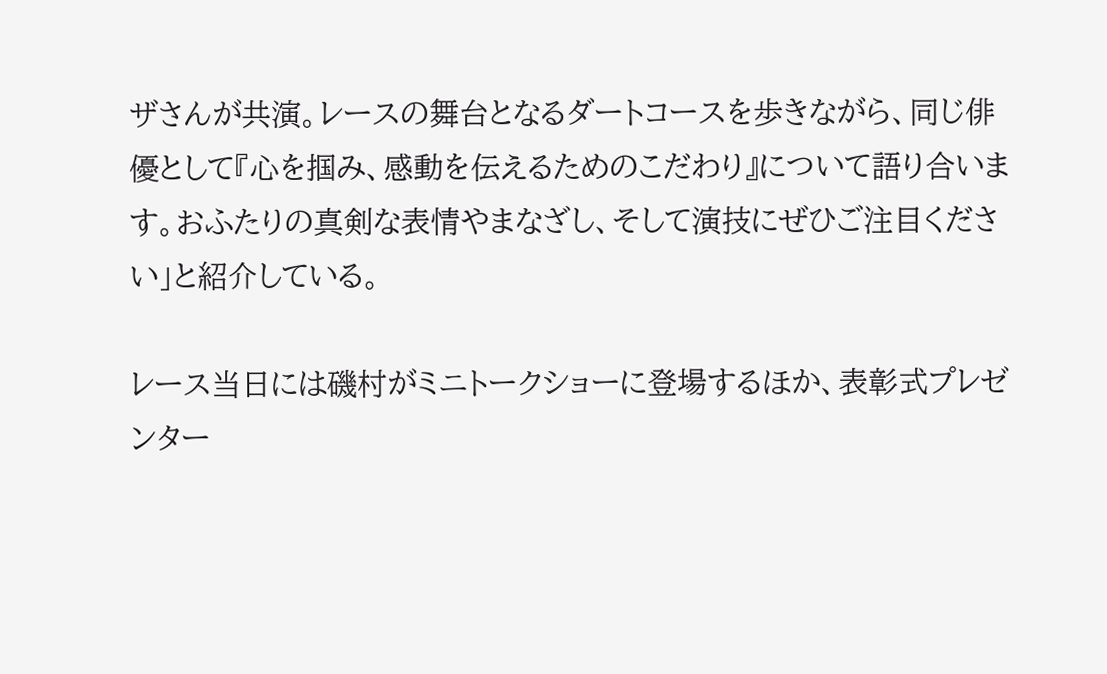ザさんが共演。レースの舞台となるダートコースを歩きながら、同じ俳優として『心を掴み、感動を伝えるためのこだわり』について語り合います。おふたりの真剣な表情やまなざし、そして演技にぜひご注目ください」と紹介している。

レース当日には磯村がミニトークショーに登場するほか、表彰式プレゼンター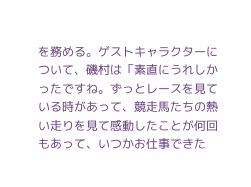を務める。ゲストキャラクターについて、磯村は「素直にうれしかったですね。ずっとレースを見ている時があって、競走馬たちの熱い走りを見て感動したことが何回もあって、いつかお仕事できた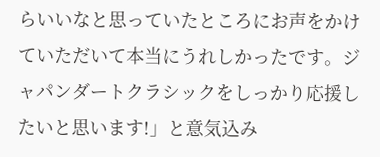らいいなと思っていたところにお声をかけていただいて本当にうれしかったです。ジャパンダートクラシックをしっかり応援したいと思います!」と意気込み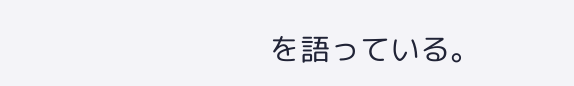を語っている。